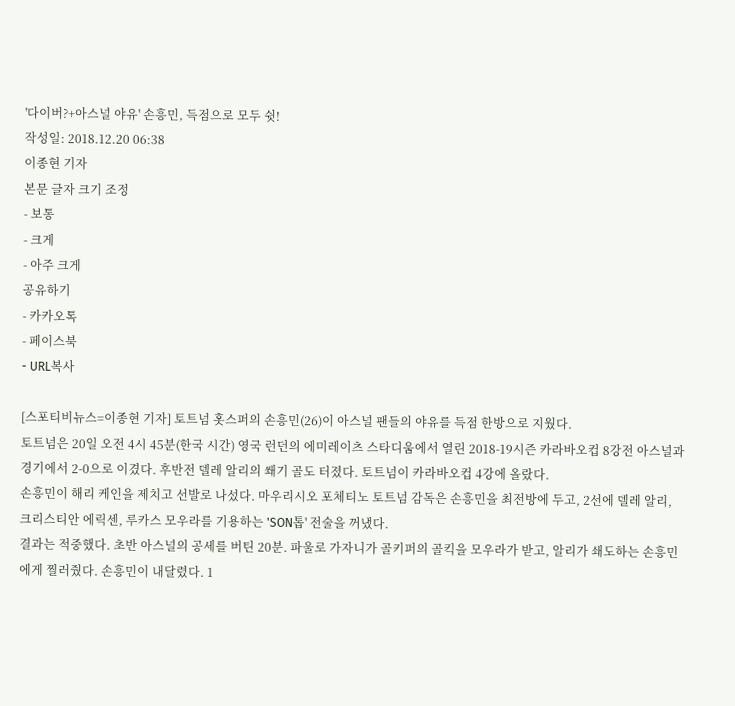'다이버?+아스널 야유' 손흥민, 득점으로 모두 쉿!
작성일: 2018.12.20 06:38
이종현 기자
본문 글자 크기 조정
- 보통
- 크게
- 아주 크게
공유하기
- 카카오톡
- 페이스북
- URL복사

[스포티비뉴스=이종현 기자] 토트넘 홋스퍼의 손흥민(26)이 아스널 팬들의 야유를 득점 한방으로 지웠다.
토트넘은 20일 오전 4시 45분(한국 시간) 영국 런던의 에미레이츠 스타디움에서 열린 2018-19시즌 카라바오컵 8강전 아스널과 경기에서 2-0으로 이겼다. 후반전 델레 알리의 쐐기 골도 터졌다. 토트넘이 카라바오컵 4강에 올랐다.
손흥민이 해리 케인을 제치고 선발로 나섰다. 마우리시오 포체티노 토트넘 감독은 손흥민을 최전방에 두고, 2선에 델레 알리, 크리스티안 에릭센, 루카스 모우라를 기용하는 'SON톱' 전술을 꺼냈다.
결과는 적중했다. 초반 아스널의 공세를 버틴 20분. 파울로 가자니가 골키퍼의 골킥을 모우라가 받고, 알리가 쇄도하는 손흥민에게 찔러줬다. 손흥민이 내달렸다. 1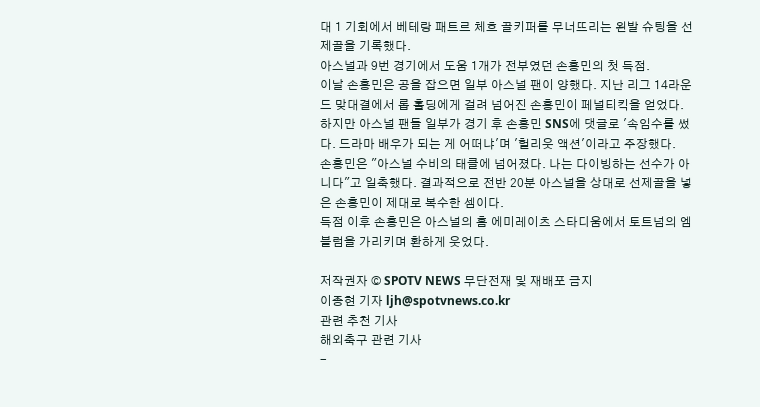대 1 기회에서 베테랑 패트르 체흐 골키퍼를 무너뜨리는 왼발 슈팅을 선제골을 기록했다.
아스널과 9번 경기에서 도움 1개가 전부였던 손흥민의 첫 득점.
이날 손흥민은 공을 잡으면 일부 아스널 팬이 양했다. 지난 리그 14라운드 맞대결에서 롭 홀딩에게 걸려 넘어진 손흥민이 페널티킥을 얻었다. 하지만 아스널 팬들 일부가 경기 후 손흥민 SNS에 댓글로 '속임수를 썼다. 드라마 배우가 되는 게 어떠냐'며 '헐리웃 액션'이라고 주장했다.
손흥민은 "아스널 수비의 태클에 넘어졌다. 나는 다이빙하는 선수가 아니다"고 일축했다. 결과적으로 전반 20분 아스널을 상대로 선제골을 넣은 손흥민이 제대로 복수한 셈이다.
득점 이후 손흥민은 아스널의 홈 에미레이츠 스타디움에서 토트넘의 엠블럼을 가리키며 환하게 웃었다.

저작권자 © SPOTV NEWS 무단전재 및 재배포 금지
이종현 기자 ljh@spotvnews.co.kr
관련 추천 기사
해외축구 관련 기사
-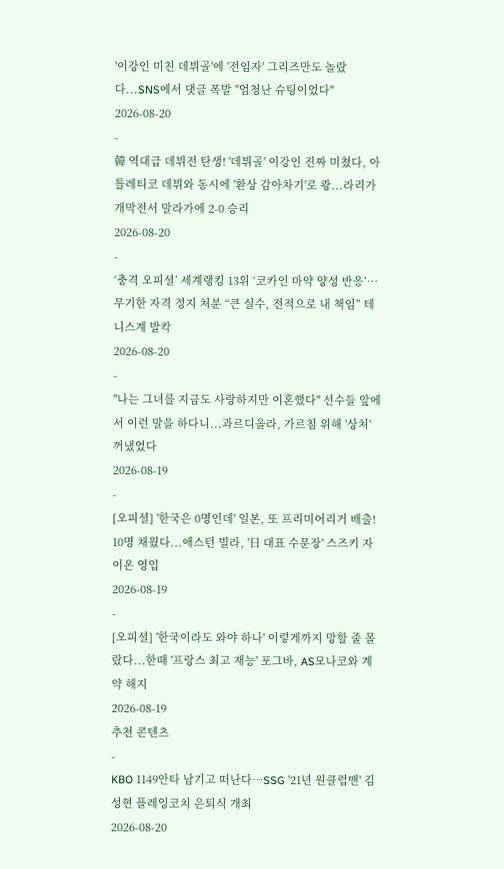'이강인 미친 데뷔골'에 '전임자' 그리즈만도 놀랐다...SNS에서 댓글 폭발 "엄청난 슈팅이었다"
2026-08-20
-
韓 역대급 데뷔전 탄생! '데뷔골' 이강인 진짜 미쳤다, 아틀레티코 데뷔와 동시에 '환상 감아차기'로 쾅...라리가 개막전서 말라가에 2-0 승리
2026-08-20
-
‘충격 오피셜’ 세계랭킹 13위 ‘코카인 마약 양성 반응’…무기한 자격 정지 처분 “큰 실수, 전적으로 내 책임” 테니스계 발칵
2026-08-20
-
"나는 그녀를 지금도 사랑하지만 이혼했다" 선수들 앞에서 이런 말을 하다니...과르디올라, 가르침 위해 '상처' 꺼냈었다
2026-08-19
-
[오피셜] '한국은 0명인데' 일본, 또 프리미어리거 배출! 10명 채웠다...애스턴 빌라, '日 대표 수문장' 스즈키 자이온 영입
2026-08-19
-
[오피셜] '한국이라도 와야 하나' 이렇게까지 망할 줄 몰랐다...한때 '프랑스 최고 재능' 포그바, AS모나코와 계약 해지
2026-08-19
추천 콘텐츠
-
KBO 1149안타 남기고 떠난다…SSG '21년 원클럽맨' 김성현 플레잉코치 은퇴식 개최
2026-08-20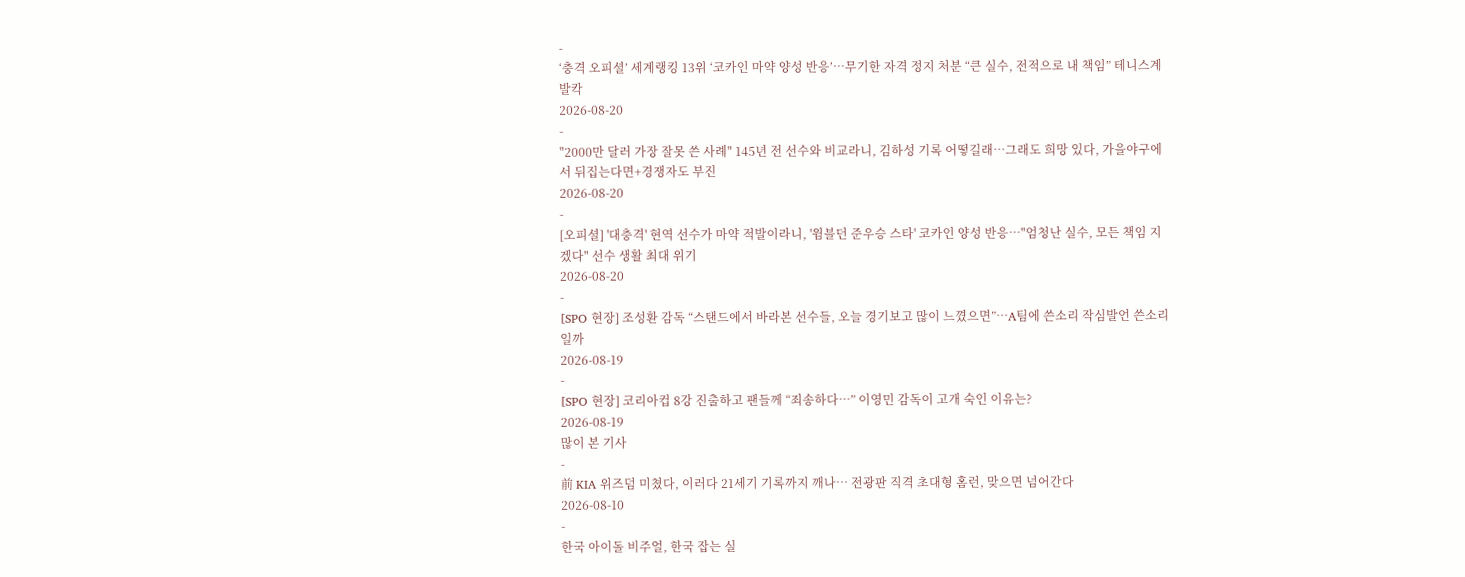-
‘충격 오피셜’ 세계랭킹 13위 ‘코카인 마약 양성 반응’…무기한 자격 정지 처분 “큰 실수, 전적으로 내 책임” 테니스계 발칵
2026-08-20
-
"2000만 달러 가장 잘못 쓴 사례" 145년 전 선수와 비교라니, 김하성 기록 어떻길래…그래도 희망 있다, 가을야구에서 뒤집는다면+경쟁자도 부진
2026-08-20
-
[오피셜] '대충격' 현역 선수가 마약 적발이라니, '윔블던 준우승 스타' 코카인 양성 반응…"엄청난 실수, 모든 책임 지겠다" 선수 생활 최대 위기
2026-08-20
-
[SPO 현장] 조성환 감독 “스탠드에서 바라본 선수들, 오늘 경기보고 많이 느꼈으면”…A팀에 쓴소리 작심발언 쓴소리일까
2026-08-19
-
[SPO 현장] 코리아컵 8강 진출하고 팬들께 “죄송하다…” 이영민 감독이 고개 숙인 이유는?
2026-08-19
많이 본 기사
-
前 KIA 위즈덤 미쳤다, 이러다 21세기 기록까지 깨나… 전광판 직격 초대형 홈런, 맞으면 넘어간다
2026-08-10
-
한국 아이돌 비주얼, 한국 잡는 실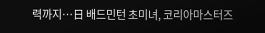력까지…日 배드민턴 초미녀, 코리아마스터즈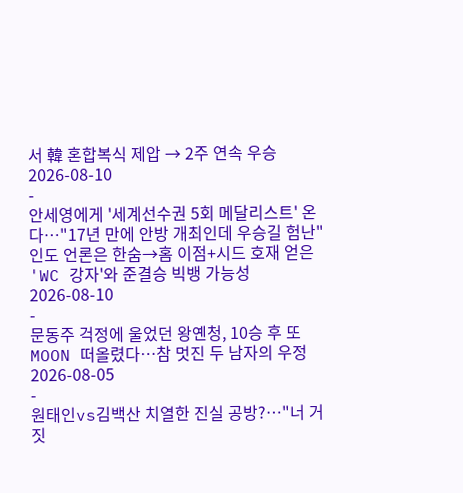서 韓 혼합복식 제압 → 2주 연속 우승
2026-08-10
-
안세영에게 '세계선수권 5회 메달리스트' 온다…"17년 만에 안방 개최인데 우승길 험난" 인도 언론은 한숨→홈 이점+시드 호재 얻은 'WC 강자'와 준결승 빅뱅 가능성
2026-08-10
-
문동주 걱정에 울었던 왕옌청, 10승 후 또 MOON 떠올렸다…참 멋진 두 남자의 우정
2026-08-05
-
원태인vs김백산 치열한 진실 공방?…"너 거짓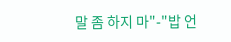말 좀 하지 마"-"밥 언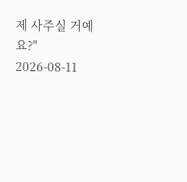제 사주실 거예요?"
2026-08-11